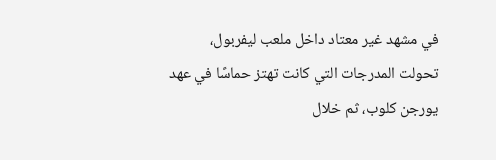في مشهد غير معتاد داخل ملعب ليفربول، تحولت المدرجات التي كانت تهتز حماسًا في عهد يورجن كلوب، ثم خلال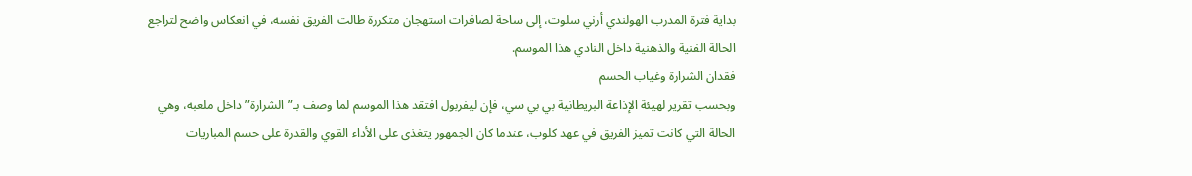بداية فترة المدرب الهولندي أرني سلوت، إلى ساحة لصافرات استهجان متكررة طالت الفريق نفسه، في انعكاس واضح لتراجع الحالة الفنية والذهنية داخل النادي هذا الموسم.
فقدان الشرارة وغياب الحسم
وبحسب تقرير لهيئة الإذاعة البريطانية بي بي سي، فإن ليفربول افتقد هذا الموسم لما وصف بـ”الشرارة” داخل ملعبه، وهي الحالة التي كانت تميز الفريق في عهد كلوب، عندما كان الجمهور يتغذى على الأداء القوي والقدرة على حسم المباريات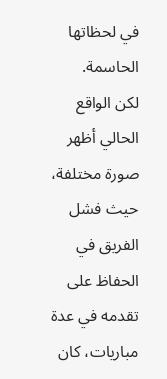في لحظاتها الحاسمة.
لكن الواقع الحالي أظهر صورة مختلفة، حيث فشل الفريق في الحفاظ على تقدمه في عدة مباريات، كان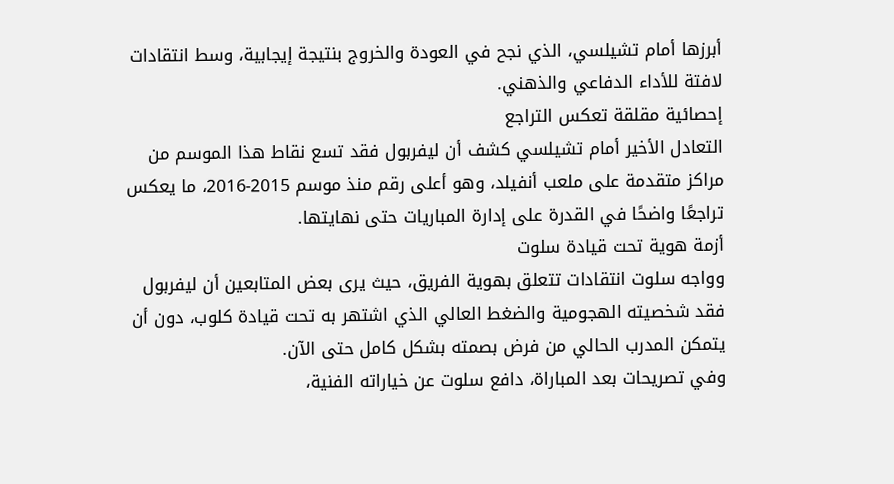أبرزها أمام تشيلسي، الذي نجح في العودة والخروج بنتيجة إيجابية، وسط انتقادات لافتة للأداء الدفاعي والذهني.
إحصائية مقلقة تعكس التراجع
التعادل الأخير أمام تشيلسي كشف أن ليفربول فقد تسع نقاط هذا الموسم من مراكز متقدمة على ملعب أنفيلد، وهو أعلى رقم منذ موسم 2015-2016، ما يعكس تراجعًا واضحًا في القدرة على إدارة المباريات حتى نهايتها.
أزمة هوية تحت قيادة سلوت
وواجه سلوت انتقادات تتعلق بهوية الفريق، حيث يرى بعض المتابعين أن ليفربول فقد شخصيته الهجومية والضغط العالي الذي اشتهر به تحت قيادة كلوب، دون أن يتمكن المدرب الحالي من فرض بصمته بشكل كامل حتى الآن.
وفي تصريحات بعد المباراة، دافع سلوت عن خياراته الفنية،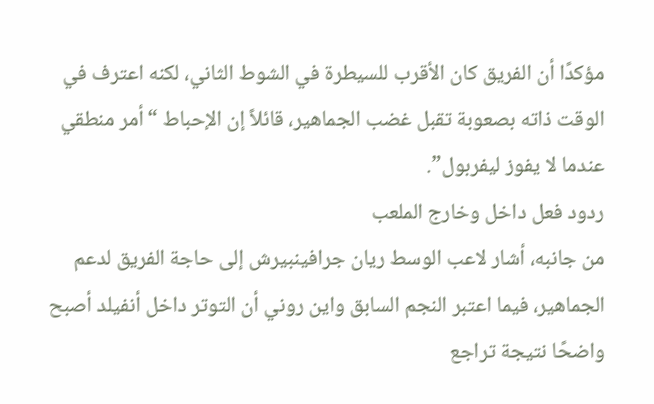مؤكدًا أن الفريق كان الأقرب للسيطرة في الشوط الثاني، لكنه اعترف في الوقت ذاته بصعوبة تقبل غضب الجماهير، قائلاً إن الإحباط “أمر منطقي عندما لا يفوز ليفربول”.
ردود فعل داخل وخارج الملعب
من جانبه، أشار لاعب الوسط ريان جرافينبيرش إلى حاجة الفريق لدعم الجماهير، فيما اعتبر النجم السابق واين روني أن التوتر داخل أنفيلد أصبح واضحًا نتيجة تراجع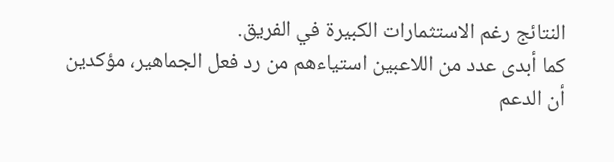النتائج رغم الاستثمارات الكبيرة في الفريق.
كما أبدى عدد من اللاعبين استياءهم من رد فعل الجماهير، مؤكدين أن الدعم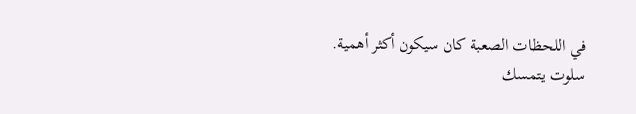في اللحظات الصعبة كان سيكون أكثر أهمية.
سلوت يتمسك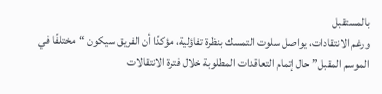بالمستقبل
ورغم الانتقادات، يواصل سلوت التمسك بنظرة تفاؤلية، مؤكدًا أن الفريق سيكون “مختلفًا في الموسم المقبل” حال إتمام التعاقدات المطلوبة خلال فترة الانتقالات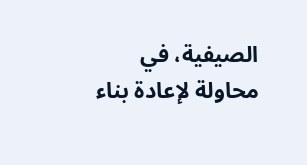الصيفية، في محاولة لإعادة بناء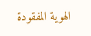الهوية المفقودة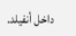داخل أنفيلد.